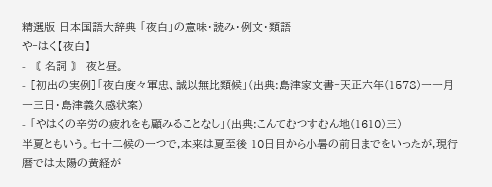精選版 日本国語大辞典 「夜白」の意味・読み・例文・類語
や‐はく【夜白】
- 〘 名詞 〙 夜と昼。
- [初出の実例]「夜白度々軍忠、誠以無比類候」(出典:島津家文書‐天正六年(1578)一一月一三日・島津義久感状案)
- 「やはくの辛労の疲れをも顧みることなし」(出典:こんてむつすむん地(1610)三)
半夏ともいう。七十二候の一つで,本来は夏至後 10日目から小暑の前日までをいったが,現行暦では太陽の黄経が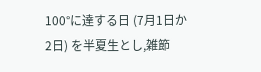100°に達する日 (7月1日か2日) を半夏生とし,雑節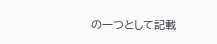の一つとして記載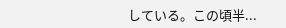している。この頃半...